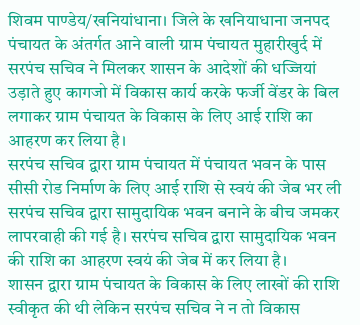शिवम पाण्डेय/खनियांधाना। जिले के खनियाधाना जनपद पंचायत के अंतर्गत आने वाली ग्राम पंचायत मुहारीखुर्द में सरपंच सचिव ने मिलकर शासन के आदेशों की धज्जियां उड़ाते हुए कागजो में विकास कार्य करके फर्जी वेंडर के बिल लगाकर ग्राम पंचायत के विकास के लिए आई राशि का आहरण कर लिया है।
सरपंच सचिव द्वारा ग्राम पंचायत में पंचायत भवन के पास सीसी रोड निर्माण के लिए आई राशि से स्वयं की जेब भर ली सरपंच सचिव द्वारा सामुदायिक भवन बनाने के बीच जमकर लापरवाही की गई है। सरपंच सचिव द्वारा सामुदायिक भवन की राशि का आहरण स्वयं की जेब में कर लिया है।
शासन द्वारा ग्राम पंचायत के विकास के लिए लाखों की राशि स्वीकृत की थी लेकिन सरपंच सचिव ने न तो विकास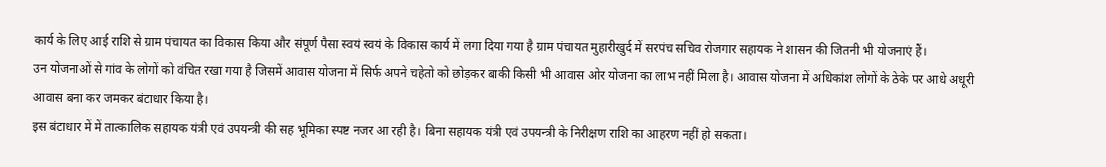कार्य के लिए आई राशि से ग्राम पंचायत का विकास किया और संपूर्ण पैसा स्वयं स्वयं के विकास कार्य में लगा दिया गया है ग्राम पंचायत मुहारीखुर्द में सरपंच सचिव रोजगार सहायक ने शासन की जितनी भी योजनाएं हैं।
उन योजनाओं से गांव के लोगों को वंचित रखा गया है जिसमें आवास योजना में सिर्फ अपने चहेतो को छोड़कर बाकी किसी भी आवास ओर योजना का लाभ नहीं मिला है। आवास योजना में अधिकांश लोगों के ठेके पर आधे अधूरी आवास बना कर जमकर बंटाधार किया है।
इस बंटाधार में में तात्कालिक सहायक यंत्री एवं उपयन्त्री की सह भूमिका स्पष्ट नजर आ रही है। बिना सहायक यंत्री एवं उपयन्त्री के निरीक्षण राशि का आहरण नहीं हो सकता।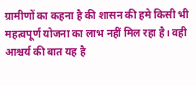ग्रामीणों का कहना है की शासन की हमे किसी भी महत्वपूर्ण योजना का लाभ नहीं मिल रहा है। वही आश्चर्य की बात यह है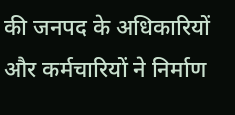की जनपद के अधिकारियों और कर्मचारियों ने निर्माण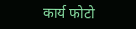कार्य फोटो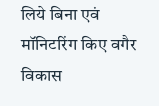लिये बिना एवं मॉनिटरिंग किए वगैर विकास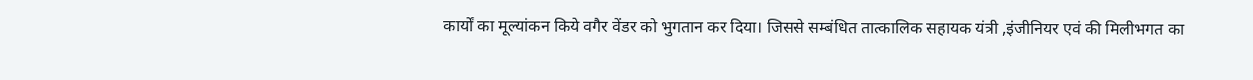कार्यों का मूल्यांकन किये वगैर वेंडर को भुगतान कर दिया। जिससे सम्बंधित तात्कालिक सहायक यंत्री ,इंजीनियर एवं की मिलीभगत का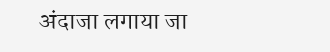अंदाजा लगाया जा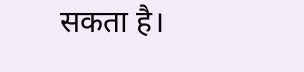सकता है।